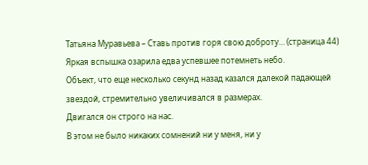Татьяна Муравьева – Ставь против горя свою доброту… (страница 44)
Яркая вспышка озарила едва успевшее потемнеть небо.
Объект, что еще несколько секунд назад казался далекой падающей звездой, стремительно увеличивался в размерах.
Двигался он строго на нас.
В этом не было никаких сомнений ни у меня, ни у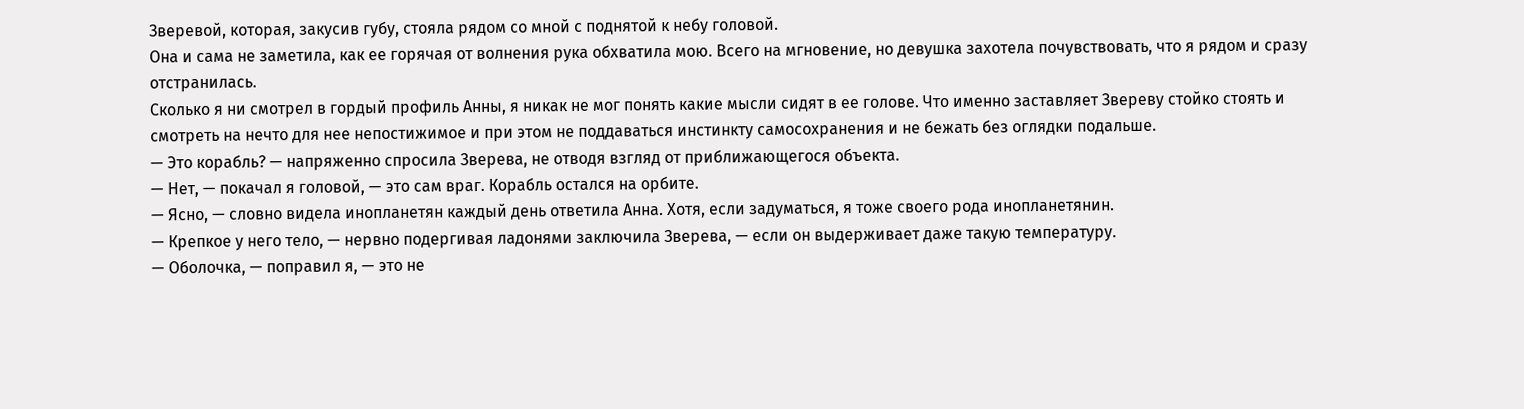Зверевой, которая, закусив губу, стояла рядом со мной с поднятой к небу головой.
Она и сама не заметила, как ее горячая от волнения рука обхватила мою. Всего на мгновение, но девушка захотела почувствовать, что я рядом и сразу отстранилась.
Сколько я ни смотрел в гордый профиль Анны, я никак не мог понять какие мысли сидят в ее голове. Что именно заставляет Звереву стойко стоять и смотреть на нечто для нее непостижимое и при этом не поддаваться инстинкту самосохранения и не бежать без оглядки подальше.
— Это корабль? — напряженно спросила Зверева, не отводя взгляд от приближающегося объекта.
— Нет, — покачал я головой, — это сам враг. Корабль остался на орбите.
— Ясно, — словно видела инопланетян каждый день ответила Анна. Хотя, если задуматься, я тоже своего рода инопланетянин.
— Крепкое у него тело, — нервно подергивая ладонями заключила Зверева, — если он выдерживает даже такую температуру.
— Оболочка, — поправил я, — это не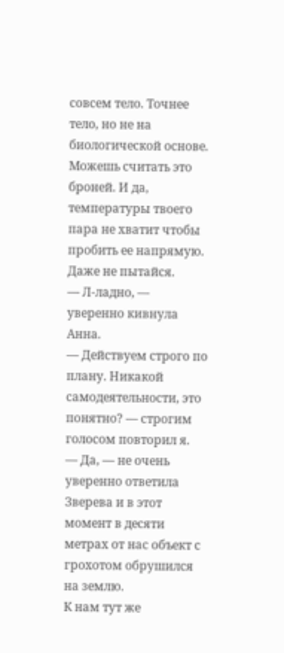совсем тело. Точнее тело, но не на биологической основе. Можешь считать это броней. И да, температуры твоего пара не хватит чтобы пробить ее напрямую. Даже не пытайся.
— Л-ладно, — уверенно кивнула Анна.
— Действуем строго по плану. Никакой самодеятельности, это понятно? — строгим голосом повторил я.
— Да, — не очень уверенно ответила Зверева и в этот момент в десяти метрах от нас объект с грохотом обрушился на землю.
К нам тут же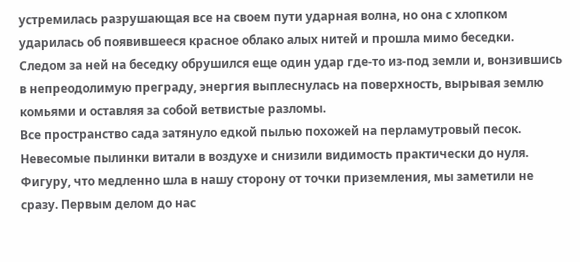устремилась разрушающая все на своем пути ударная волна, но она с хлопком ударилась об появившееся красное облако алых нитей и прошла мимо беседки.
Следом за ней на беседку обрушился еще один удар где-то из-под земли и, вонзившись в непреодолимую преграду, энергия выплеснулась на поверхность, вырывая землю комьями и оставляя за собой ветвистые разломы.
Все пространство сада затянуло едкой пылью похожей на перламутровый песок. Невесомые пылинки витали в воздухе и снизили видимость практически до нуля.
Фигуру, что медленно шла в нашу сторону от точки приземления, мы заметили не сразу. Первым делом до нас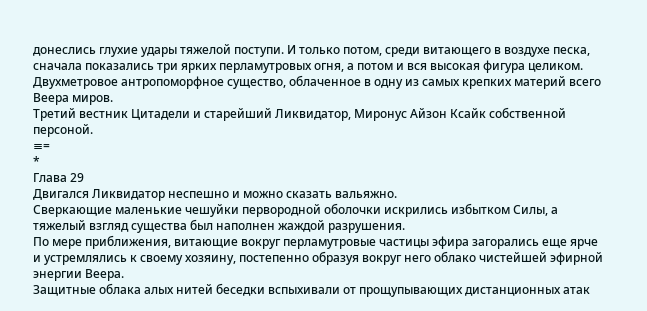донеслись глухие удары тяжелой поступи. И только потом, среди витающего в воздухе песка, сначала показались три ярких перламутровых огня, а потом и вся высокая фигура целиком.
Двухметровое антропоморфное существо, облаченное в одну из самых крепких материй всего Веера миров.
Третий вестник Цитадели и старейший Ликвидатор, Миронус Айзон Ксайк собственной персоной.
≡=
*
Глава 29
Двигался Ликвидатор неспешно и можно сказать вальяжно.
Сверкающие маленькие чешуйки первородной оболочки искрились избытком Силы, а тяжелый взгляд существа был наполнен жаждой разрушения.
По мере приближения, витающие вокруг перламутровые частицы эфира загорались еще ярче и устремлялись к своему хозяину, постепенно образуя вокруг него облако чистейшей эфирной энергии Веера.
Защитные облака алых нитей беседки вспыхивали от прощупывающих дистанционных атак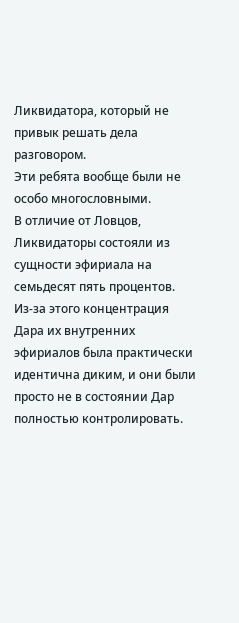Ликвидатора, который не привык решать дела разговором.
Эти ребята вообще были не особо многословными.
В отличие от Ловцов, Ликвидаторы состояли из сущности эфириала на семьдесят пять процентов.
Из-за этого концентрация Дара их внутренних эфириалов была практически идентична диким, и они были просто не в состоянии Дар полностью контролировать.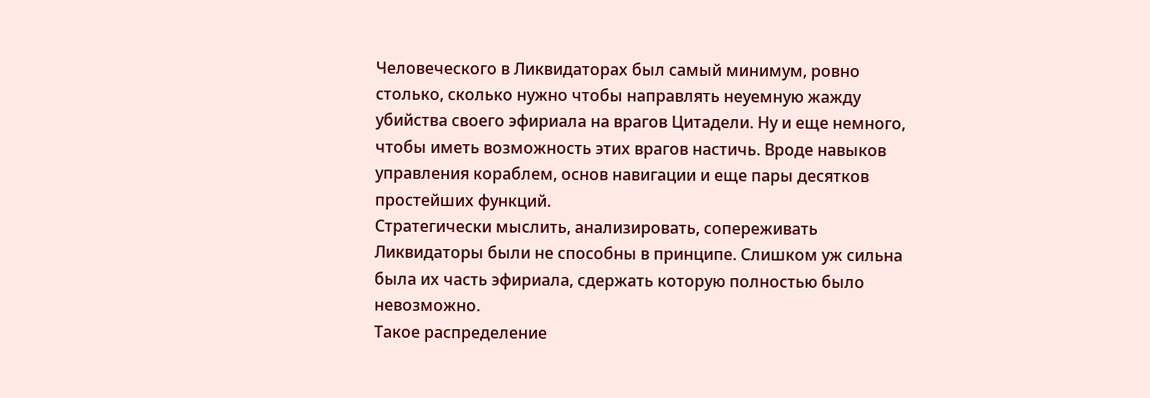Человеческого в Ликвидаторах был самый минимум, ровно столько, сколько нужно чтобы направлять неуемную жажду убийства своего эфириала на врагов Цитадели. Ну и еще немного, чтобы иметь возможность этих врагов настичь. Вроде навыков управления кораблем, основ навигации и еще пары десятков простейших функций.
Стратегически мыслить, анализировать, сопереживать Ликвидаторы были не способны в принципе. Слишком уж сильна была их часть эфириала, сдержать которую полностью было невозможно.
Такое распределение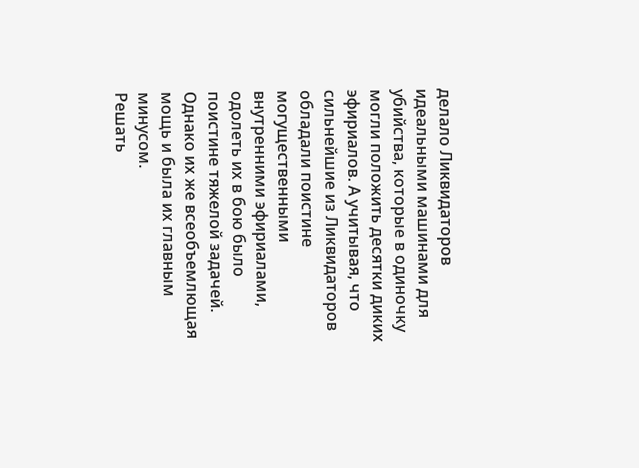делало Ликвидаторов идеальными машинами для убийства, которые в одиночку могли положить десятки диких эфириалов. А учитывая, что сильнейшие из Ликвидаторов обладали поистине могущественными внутренними эфириалами, одолеть их в бою было поистине тяжелой задачей.
Однако их же всеобъемлющая мощь и была их главным минусом.
Решать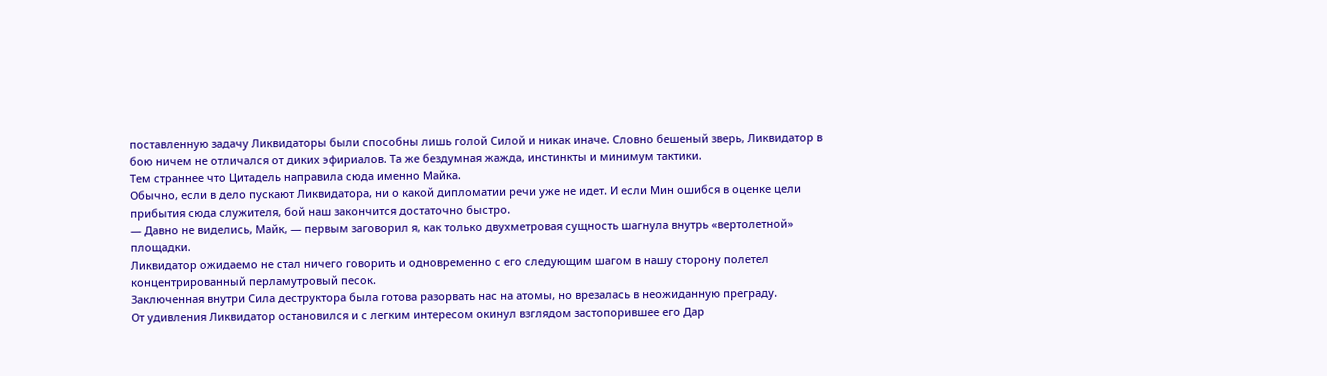поставленную задачу Ликвидаторы были способны лишь голой Силой и никак иначе. Словно бешеный зверь, Ликвидатор в бою ничем не отличался от диких эфириалов. Та же бездумная жажда, инстинкты и минимум тактики.
Тем страннее что Цитадель направила сюда именно Майка.
Обычно, если в дело пускают Ликвидатора, ни о какой дипломатии речи уже не идет. И если Мин ошибся в оценке цели прибытия сюда служителя, бой наш закончится достаточно быстро.
— Давно не виделись, Майк, — первым заговорил я, как только двухметровая сущность шагнула внутрь «вертолетной» площадки.
Ликвидатор ожидаемо не стал ничего говорить и одновременно с его следующим шагом в нашу сторону полетел концентрированный перламутровый песок.
Заключенная внутри Сила деструктора была готова разорвать нас на атомы, но врезалась в неожиданную преграду.
От удивления Ликвидатор остановился и с легким интересом окинул взглядом застопорившее его Дар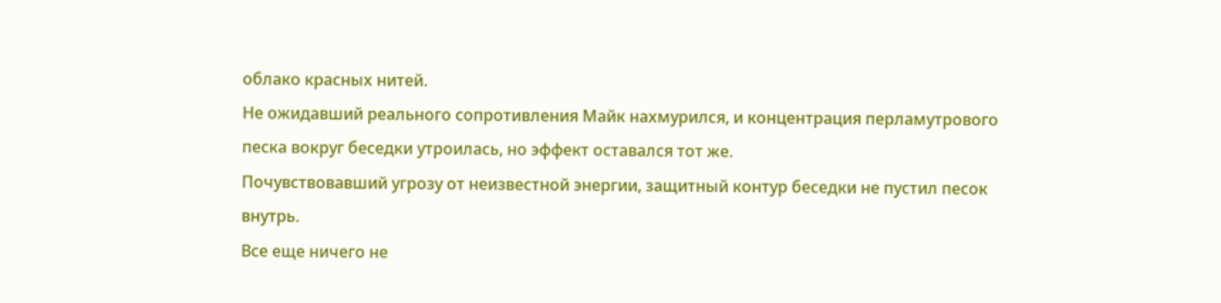облако красных нитей.
Не ожидавший реального сопротивления Майк нахмурился, и концентрация перламутрового песка вокруг беседки утроилась, но эффект оставался тот же.
Почувствовавший угрозу от неизвестной энергии, защитный контур беседки не пустил песок внутрь.
Все еще ничего не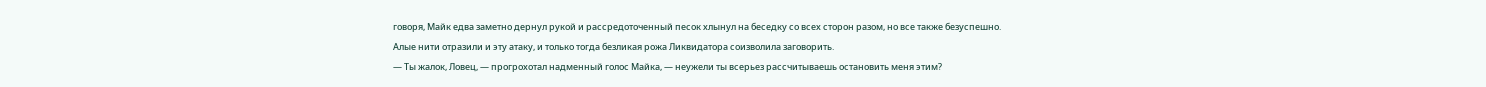говоря, Майк едва заметно дернул рукой и рассредоточенный песок хлынул на беседку со всех сторон разом, но все также безуспешно.
Алые нити отразили и эту атаку, и только тогда безликая рожа Ликвидатора соизволила заговорить.
— Ты жалок, Ловец, — прогрохотал надменный голос Майка, — неужели ты всерьез рассчитываешь остановить меня этим?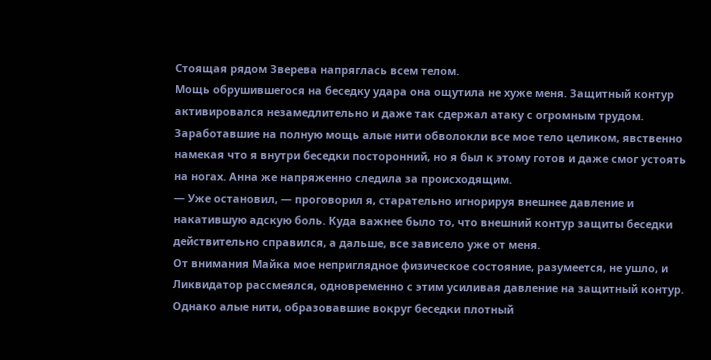Стоящая рядом Зверева напряглась всем телом.
Мощь обрушившегося на беседку удара она ощутила не хуже меня. Защитный контур активировался незамедлительно и даже так сдержал атаку с огромным трудом.
Заработавшие на полную мощь алые нити обволокли все мое тело целиком, явственно намекая что я внутри беседки посторонний, но я был к этому готов и даже смог устоять на ногах. Анна же напряженно следила за происходящим.
— Уже остановил, — проговорил я, старательно игнорируя внешнее давление и накатившую адскую боль. Куда важнее было то, что внешний контур защиты беседки действительно справился, а дальше, все зависело уже от меня.
От внимания Майка мое неприглядное физическое состояние, разумеется, не ушло, и Ликвидатор рассмеялся, одновременно с этим усиливая давление на защитный контур.
Однако алые нити, образовавшие вокруг беседки плотный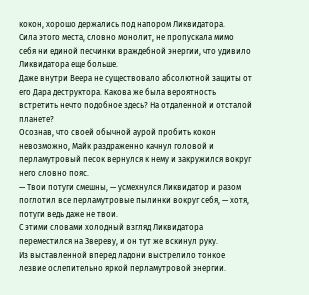кокон, хорошо держались под напором Ликвидатора.
Сила этого места, словно монолит, не пропускала мимо себя ни единой песчинки враждебной энергии, что удивило Ликвидатора еще больше.
Даже внутри Веера не существовало абсолютной защиты от его Дара деструктора. Какова же была вероятность встретить нечто подобное здесь? На отдаленной и отсталой планете?
Осознав, что своей обычной аурой пробить кокон невозможно, Майк раздраженно качнул головой и перламутровый песок вернулся к нему и закружился вокруг него словно пояс.
— Твои потуги смешны, — усмехнулся Ликвидатор и разом поглотил все перламутровые пылинки вокруг себя, — хотя, потуги ведь даже не твои.
С этими словами холодный взгляд Ликвидатора переместился на Звереву, и он тут же вскинул руку.
Из выставленной вперед ладони выстрелило тонкое лезвие ослепительно яркой перламутровой энергии.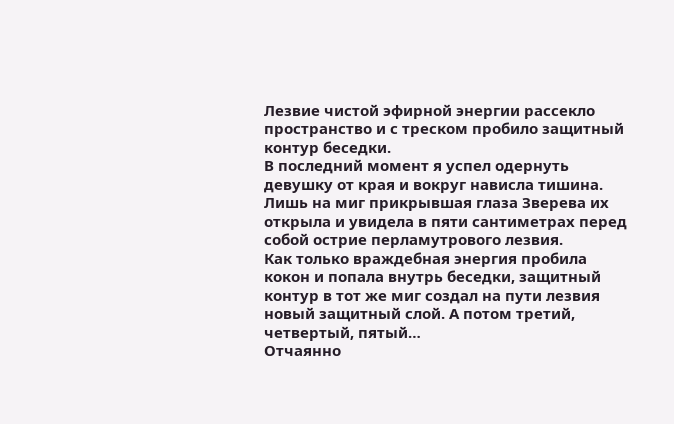Лезвие чистой эфирной энергии рассекло пространство и с треском пробило защитный контур беседки.
В последний момент я успел одернуть девушку от края и вокруг нависла тишина.
Лишь на миг прикрывшая глаза Зверева их открыла и увидела в пяти сантиметрах перед собой острие перламутрового лезвия.
Как только враждебная энергия пробила кокон и попала внутрь беседки, защитный контур в тот же миг создал на пути лезвия новый защитный слой. А потом третий, четвертый, пятый…
Отчаянно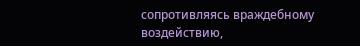сопротивляясь враждебному воздействию,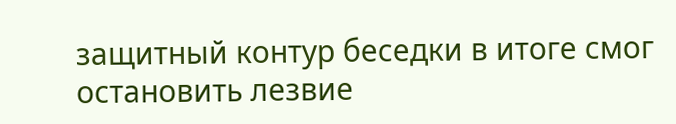защитный контур беседки в итоге смог остановить лезвие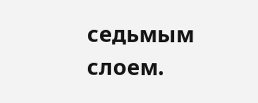седьмым слоем.